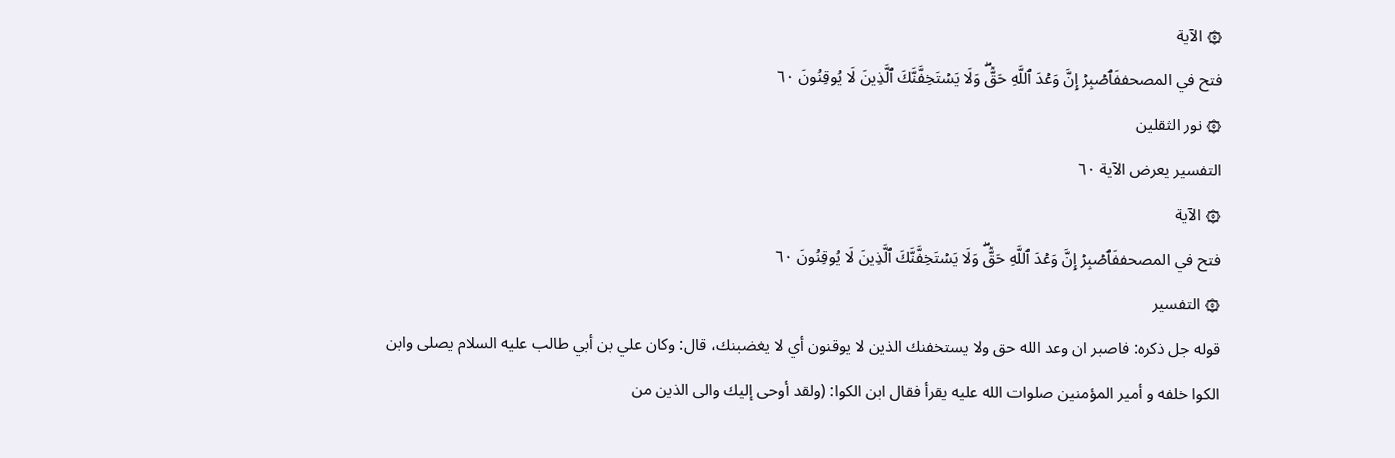۞ الآية
فتح في المصحففَٱصۡبِرۡ إِنَّ وَعۡدَ ٱللَّهِ حَقّٞۖ وَلَا يَسۡتَخِفَّنَّكَ ٱلَّذِينَ لَا يُوقِنُونَ ٦٠
۞ نور الثقلين
التفسير يعرض الآية ٦٠
۞ الآية
فتح في المصحففَٱصۡبِرۡ إِنَّ وَعۡدَ ٱللَّهِ حَقّٞۖ وَلَا يَسۡتَخِفَّنَّكَ ٱلَّذِينَ لَا يُوقِنُونَ ٦٠
۞ التفسير
قوله جل ذكره: فاصبر ان وعد الله حق ولا يستخفنك الذين لا يوقنون أي لا يغضبنك، قال: وكان علي بن أبي طالب عليه السلام يصلى وابن الكوا خلفه و أمير المؤمنين صلوات الله عليه يقرأ فقال ابن الكوا: (ولقد أوحى إليك والى الذين من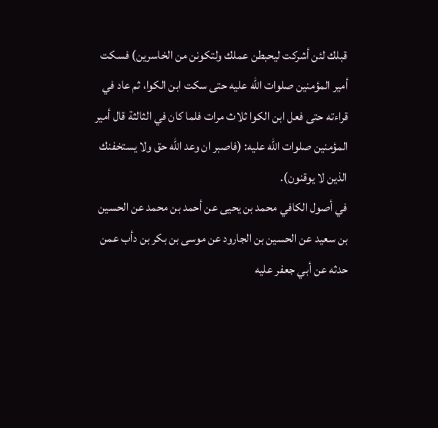قبلك لئن أشركت ليحبطن عملك ولتكونن من الخاسرين) فسكت أمير المؤمنين صلوات الله عليه حتى سكت ابن الكوا، ثم عاد في قراءته حتى فعل ابن الكوا ثلاث مرات فلما كان في الثالثة قال أمير المؤمنين صلوات الله عليه: (فاصبر ان وعد الله حق ولا يستخفنك الذين لا يوقنون).
في أصول الكافي محمد بن يحيى عن أحمد بن محمد عن الحسين بن سعيد عن الحسين بن الجارود عن موسى بن بكر بن دأب عمن حدثه عن أبي جعفر عليه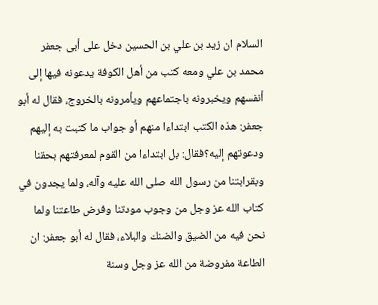السلام ان زيد بن علي بن الحسين دخل على أبى جعفر محمد بن علي ومعه كتب من أهل الكوفة يدعونه فيها إلى أنفسهم ويخبرونه باجتماعهم ويأمرونه بالخروج، فقال له أبو جعفر: هذه الكتب ابتداءا منهم أو جواب ما كتبت به إليهم ودعوتهم إليه؟فقال: بل ابتداءا من القوم لمعرفتهم بحقنا وبقرابتنا من رسول الله صلى الله عليه وآله، ولما يجدون في كتاب الله عز وجل من وجوب مودتنا وفرض طاعتنا ولما نحن فيه من الضيق والضنك والبلاء، فقال له أبو جعفر: ان الطاعة مفروضة من الله عز وجل وسنة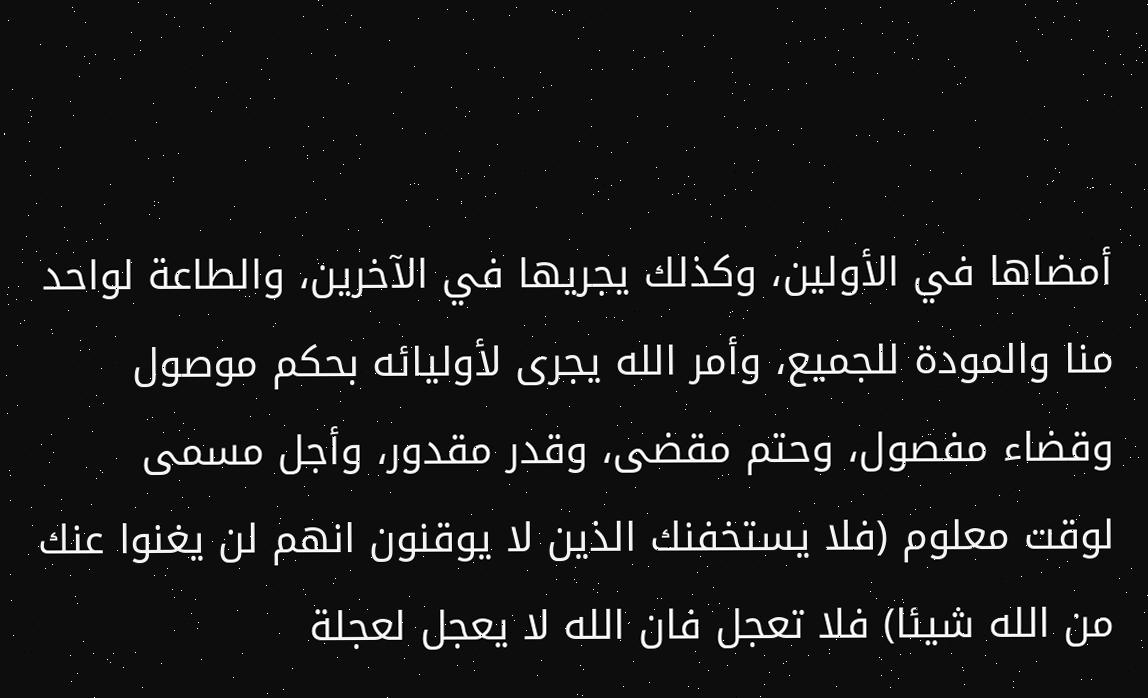أمضاها في الأولين، وكذلك يجريها في الآخرين، والطاعة لواحد منا والمودة للجميع، وأمر الله يجرى لأوليائه بحكم موصول وقضاء مفصول، وحتم مقضى، وقدر مقدور، وأجل مسمى لوقت معلوم (فلا يستخفنك الذين لا يوقنون انهم لن يغنوا عنك من الله شيئا) فلا تعجل فان الله لا يعجل لعجلة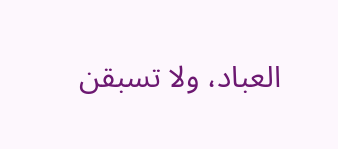العباد، ولا تسبقن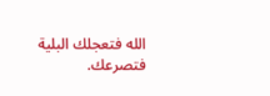الله فتعجلك البلية فتصرعك.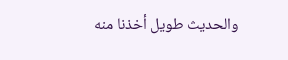والحديث طويل أخذنا منه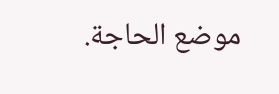موضع الحاجة.